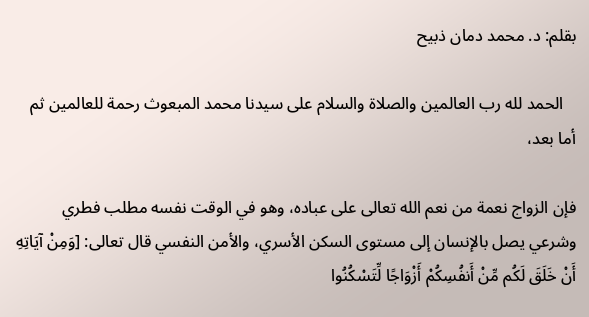بقلم: د. محمد دمان ذبيح

   الحمد لله رب العالمين والصلاة والسلام على سيدنا محمد المبعوث رحمة للعالمين ثم أما بعد،

فإن الزواج نعمة من نعم الله تعالى على عباده، وهو في الوقت نفسه مطلب فطري وشرعي يصل بالإنسان إلى مستوى السكن الأسري، والأمن النفسي قال تعالى: [وَمِنْ آيَاتِهِ أَنْ خَلَقَ لَكُم مِّنْ أَنفُسِكُمْ أَزْوَاجًا لِّتَسْكُنُوا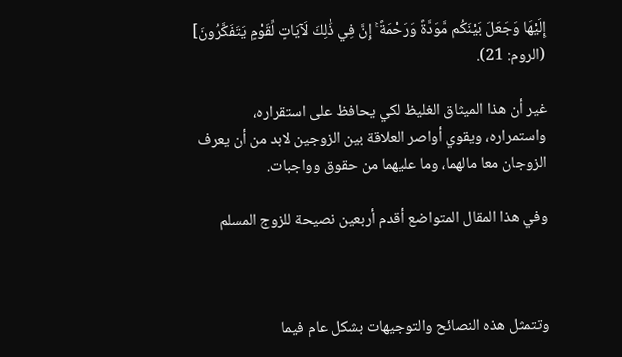إِلَيْهَا وَجَعَلَ بَيْنَكُم مَّوَدَّةً وَرَحْمَةً ۚ إِنَّ فِي ذَٰلِكَ لَآيَاتٍ لِّقَوْمٍ يَتَفَكَّرُونَ] (الروم: 21).

غير أن هذا الميثاق الغليظ لكي يحافظ على استقراره، واستمراره، ويقوي أواصر العلاقة بين الزوجين لابد من أن يعرف الزوجان معا مالهما، وما عليهما من حقوق وواجبات.

وفي هذا المقال المتواضع أقدم أربعين نصيحة للزوج المسلم



وتتمثل هذه النصائح والتوجيهات بشكل عام فيما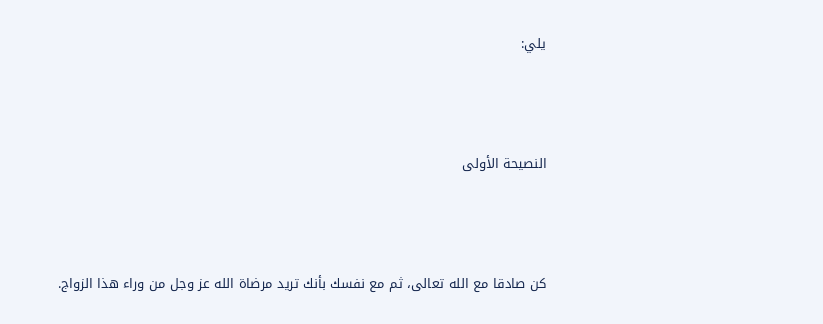يلي:



النصيحة الأولى



كن صادقا مع الله تعالى، ثم مع نفسك بأنك تريد مرضاة الله عز وجل من وراء هذا الزواج.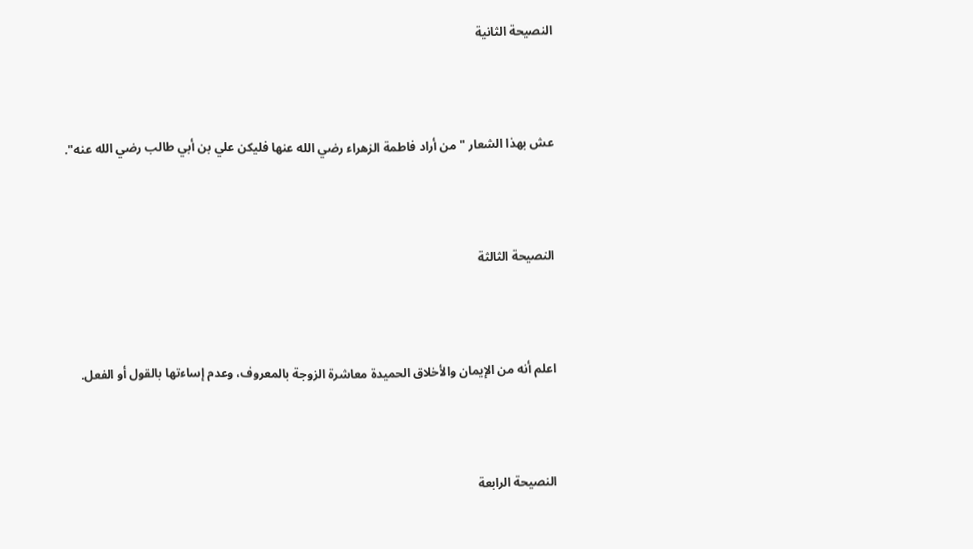النصيحة الثانية



عش بهذا الشعار " من أراد فاطمة الزهراء رضي الله عنها فليكن علي بن أبي طالب رضي الله عنه".



النصيحة الثالثة



اعلم أنه من الإيمان والأخلاق الحميدة معاشرة الزوجة بالمعروف، وعدم إساءتها بالقول أو الفعل.



النصيحة الرابعة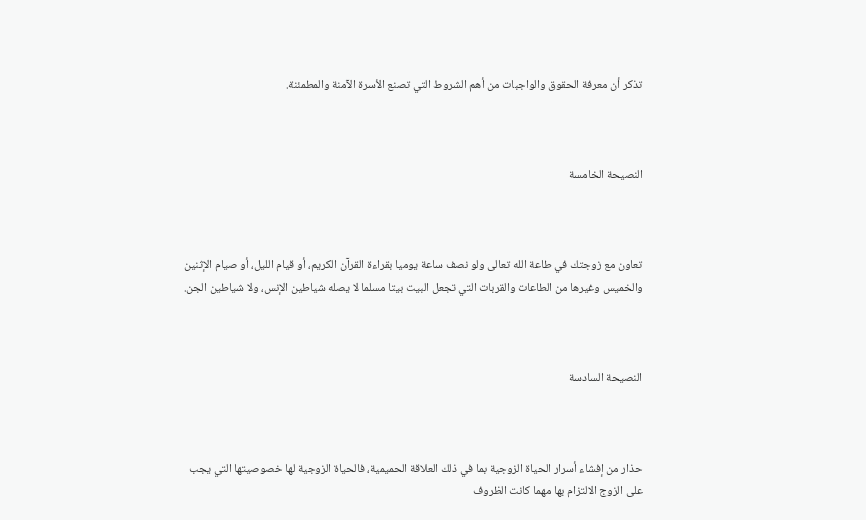تذكر أن معرفة الحقوق والواجبات من أهم الشروط التي تصنع الأسرة الآمنة والمطمئنة.



النصيحة الخامسة



تعاون مع زوجتك في طاعة الله تعالى ولو نصف ساعة يوميا بقراءة القرآن الكريم، أو قيام الليل، أو صيام الإثنين والخميس وغيرها من الطاعات والقربات التي تجعل البيت بيتا مسلما لا يصله شياطين الإنس، ولا شياطين الجن.



النصيحة السادسة



حذار من إفشاء أسرار الحياة الزوجية بما في ذلك العلاقة الحميمية، فالحياة الزوجية لها خصوصيتها التي يجب على الزوج الالتزام بها مهما كانت الظروف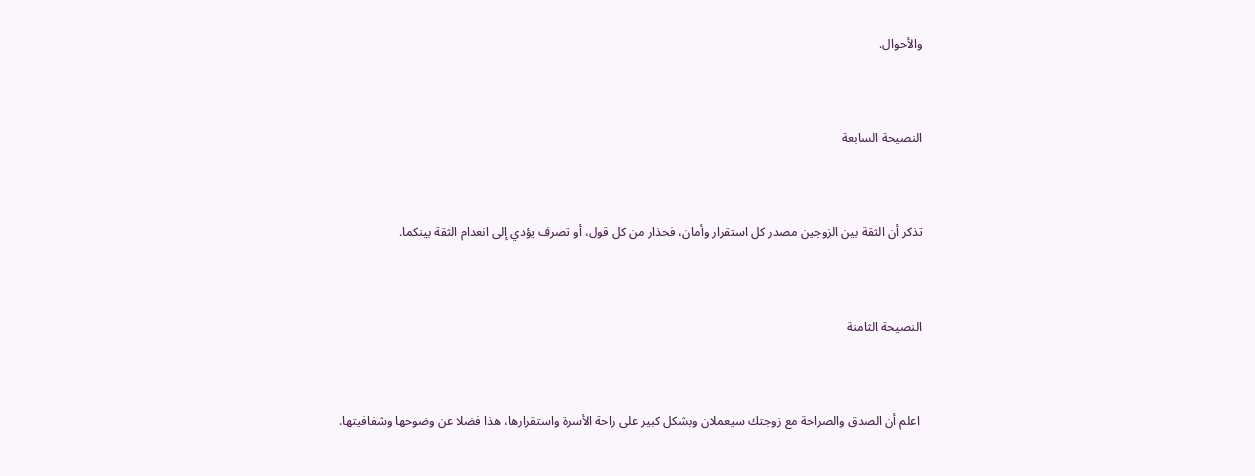والأحوال.



النصيحة السابعة



تذكر أن الثقة بين الزوجين مصدر كل استقرار وأمان، فحذار من كل قول، أو تصرف يؤدي إلى انعدام الثقة بينكما.



النصيحة الثامنة



 اعلم أن الصدق والصراحة مع زوجتك سيعملان وبشكل كبير على راحة الأسرة واستقرارها، هذا فضلا عن وضوحها وشفافيتها.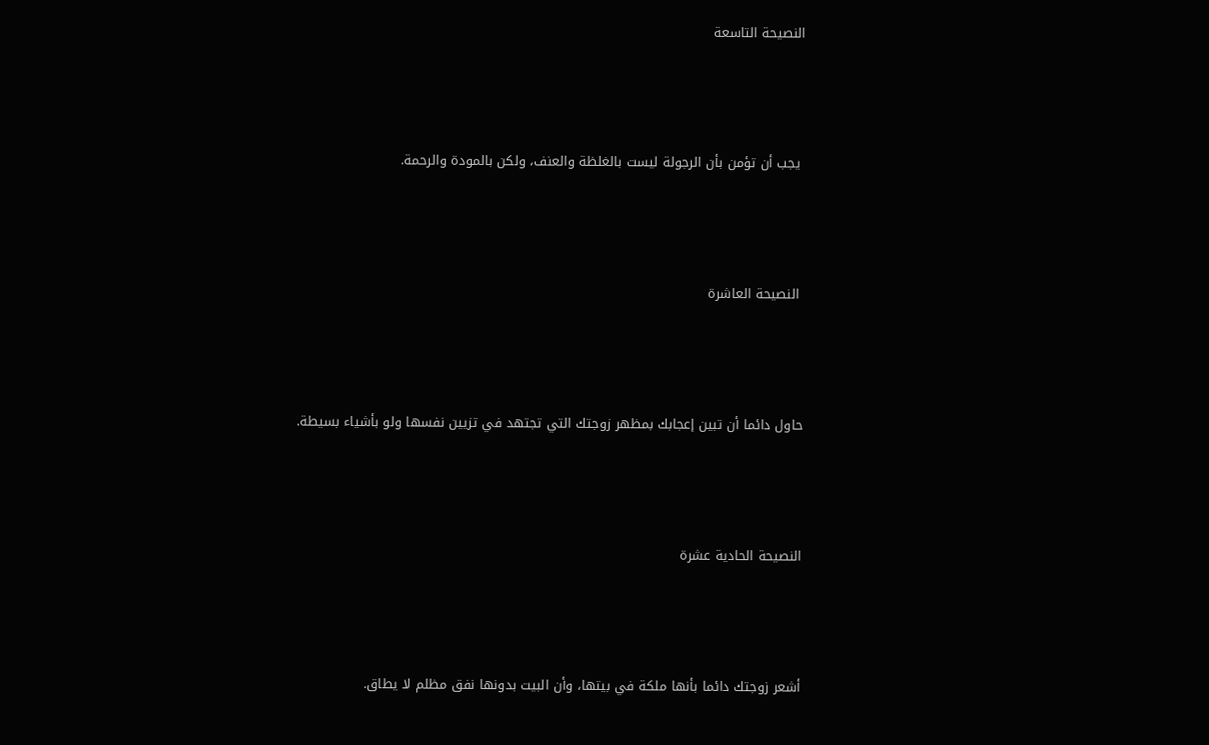النصيحة التاسعة



 يجب أن تؤمن بأن الرجولة ليست بالغلظة والعنف، ولكن بالمودة والرحمة.



 النصيحة العاشرة



حاول دائما أن تبين إعجابك بمظهر زوجتك التي تجتهد في تزيين نفسها ولو بأشياء بسيطة.



النصيحة الحادية عشرة



أشعر زوجتك دائما بأنها ملكة في بيتها، وأن البيت بدونها نفق مظلم لا يطاق.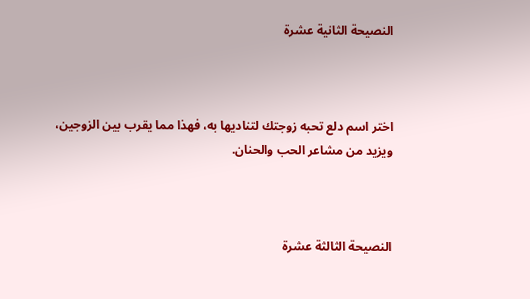النصيحة الثانية عشرة



اختر اسم دلع تحبه زوجتك لتناديها به، فهذا مما يقرب بين الزوجين، ويزيد من مشاعر الحب والحنان.



النصيحة الثالثة عشرة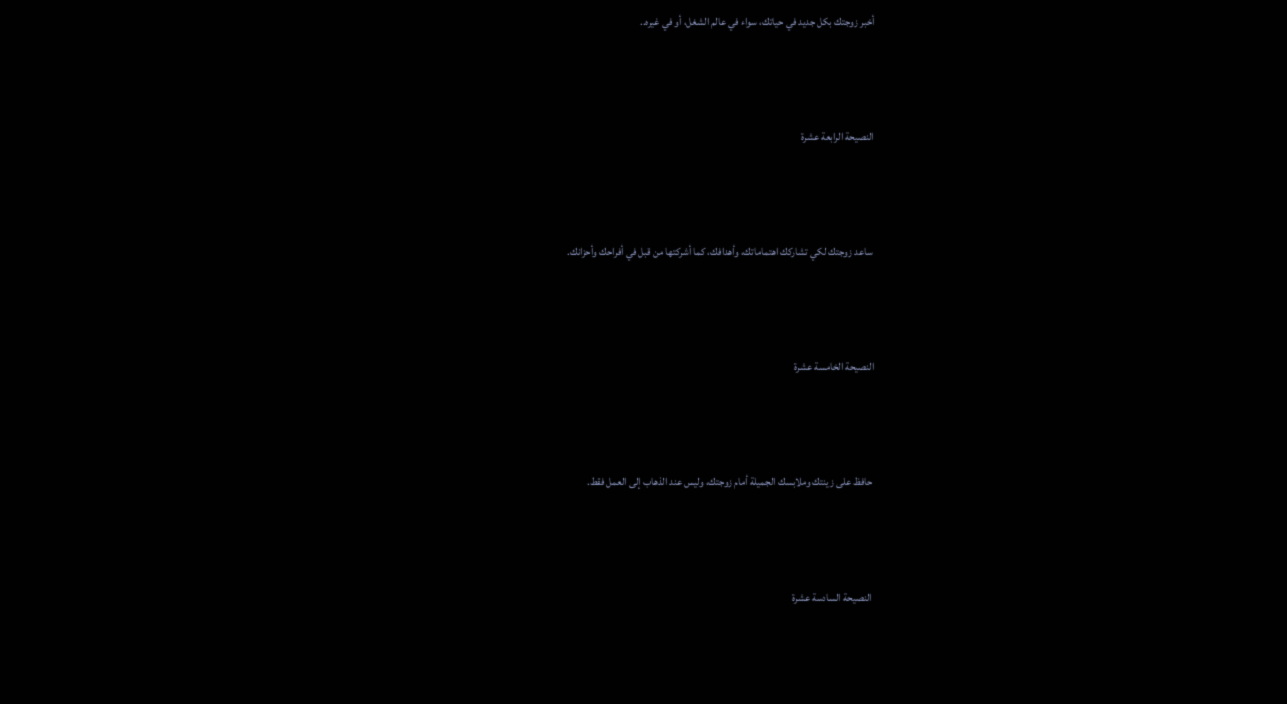أخبر زوجتك بكل جديد في حياتك، سواء في عالم الشغل، أو في غيره..



النصيحة الرابعة عشرة



 ساعد زوجتك لكي تشاركك اهتماماتك، وأهدافك، كما أشركتها من قبل في أفراحك وأحزانك.



النصيحة الخامسة عشرة



 حافظ على زينتك وملابسك الجميلة أمام زوجتك، وليس عند الذهاب إلى العمل فقط.



 النصيحة السادسة عشرة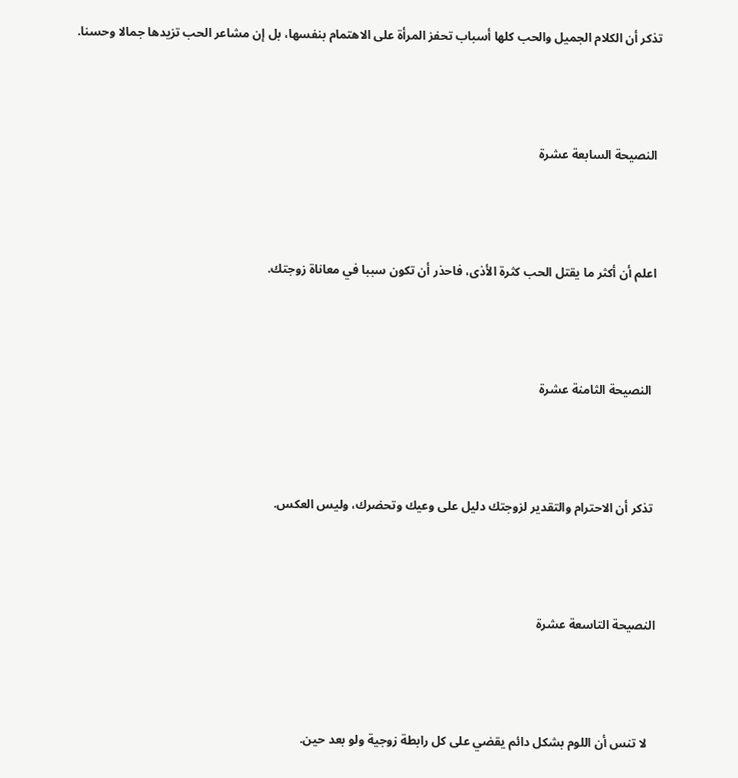تذكر أن الكلام الجميل والحب كلها أسباب تحفز المرأة على الاهتمام بنفسها، بل إن مشاعر الحب تزيدها جمالا وحسنا.



 النصيحة السابعة عشرة



 اعلم أن أكثر ما يقتل الحب كثرة الأذى، فاحذر أن تكون سببا في معاناة زوجتك.



  النصيحة الثامنة عشرة



 تذكر أن الاحترام والتقدير لزوجتك دليل على وعيك وتحضرك، وليس العكس.



النصيحة التاسعة عشرة



  لا تنس أن اللوم بشكل دائم يقضي على كل رابطة زوجية ولو بعد حين.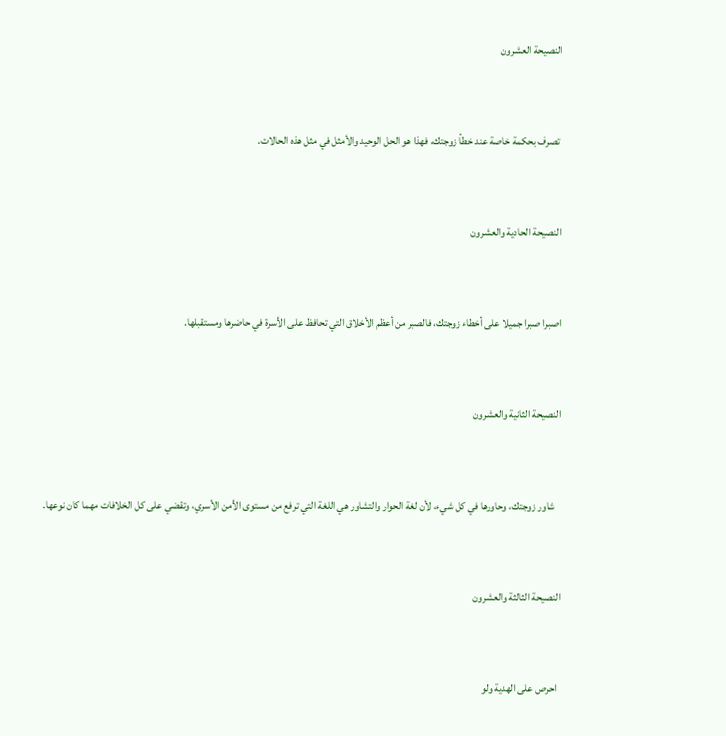النصيحة العشرون



 تصرف بحكمة خاصة عند خطأ زوجتك، فهذا هو الحل الوحيد والأمثل في مثل هذه الحالات.



النصيحة الحادية والعشرون



اصبرا صبرا جميلا على أخطاء زوجتك، فالصبر من أعظم الأخلاق التي تحافظ على الأسرة في حاضرها ومستقبلها.



النصيحة الثانية والعشرون



   شاور زوجتك، وحاورها في كل شيء، لأن لغة الحوار والتشاور هي اللغة التي ترفع من مستوى الأمن الأسري، وتقضي على كل الخلافات مهما كان نوعها.



النصيحة الثالثة والعشرون



  احرص على الهدية ولو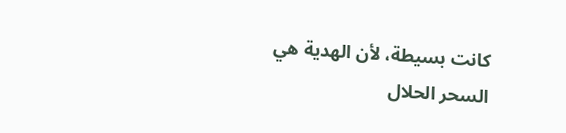كانت بسيطة، لأن الهدية هي السحر الحلال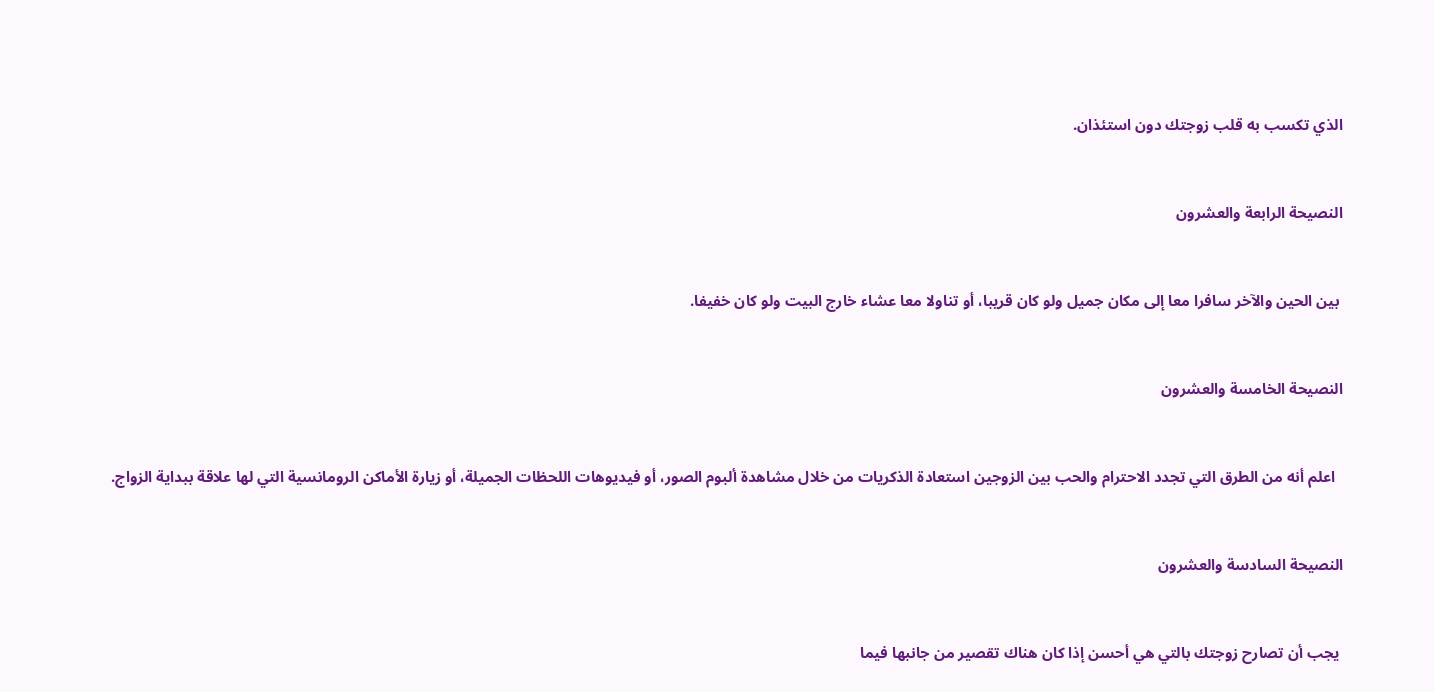الذي تكسب به قلب زوجتك دون استئذان.



النصيحة الرابعة والعشرون



 بين الحين والآخر سافرا معا إلى مكان جميل ولو كان قريبا، أو تناولا معا عشاء خارج البيت ولو كان خفيفا.



النصيحة الخامسة والعشرون



  اعلم أنه من الطرق التي تجدد الاحترام والحب بين الزوجين استعادة الذكريات من خلال مشاهدة ألبوم الصور، أو فيديوهات اللحظات الجميلة، أو زيارة الأماكن الرومانسية التي لها علاقة ببداية الزواج.



النصيحة السادسة والعشرون



 يجب أن تصارح زوجتك بالتي هي أحسن إذا كان هناك تقصير من جانبها فيما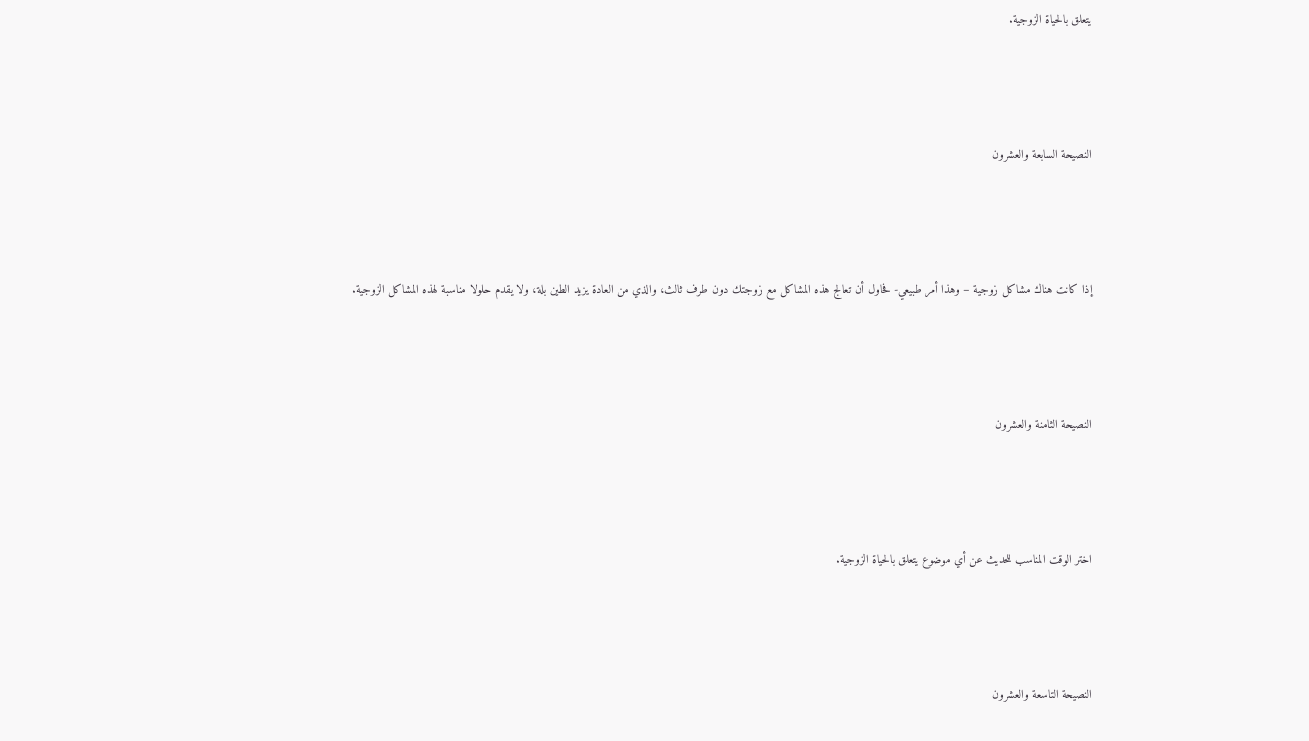يتعلق بالحياة الزوجية.



النصيحة السابعة والعشرون



إذا كانت هناك مشاكل زوجية – وهذا أمر طبيعي- فحاول أن تعالج هذه المشاكل مع زوجتك دون طرف ثالث، والذي من العادة يزيد الطين بلة، ولا يقدم حلولا مناسبة لهذه المشاكل الزوجية.



النصيحة الثامنة والعشرون



اختر الوقت المناسب للحديث عن أي موضوع يتعلق بالحياة الزوجية.



النصيحة التاسعة والعشرون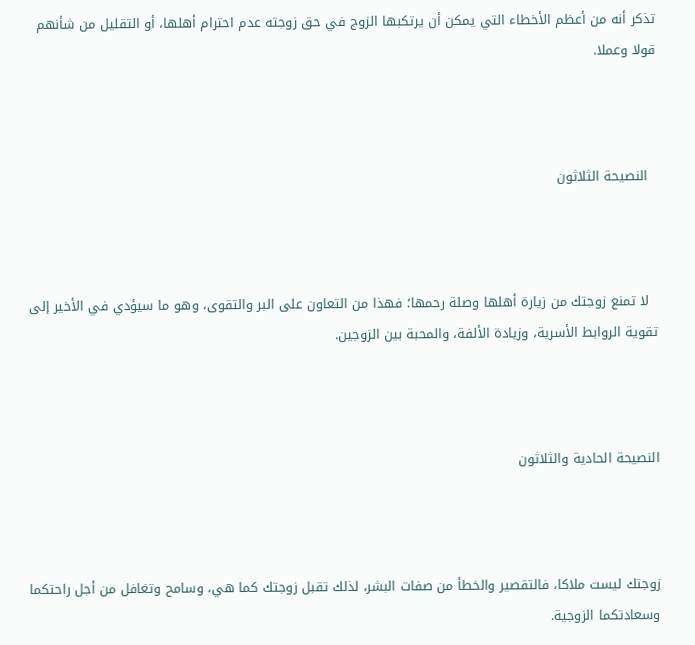تذكر أنه من أعظم الأخطاء التي يمكن أن يرتكبها الزوج في حق زوجته عدم احترام أهلها، أو التقليل من شأنهم قولا وعملا.



  النصيحة الثلاثون



  لا تمنع زوجتك من زيارة أهلها وصلة رحمها؛ فهذا من التعاون على البر والتقوى، وهو ما سيؤدي في الأخير إلى تقوية الروابط الأسرية، وزيادة الألفة، والمحبة بين الزوجين.



النصيحة الحادية والثلاثون



زوجتك ليست ملاكا، فالتقصير والخطأ من صفات البشر، لذلك تقبل زوجتك كما هي، وسامح وتغافل من أجل راحتكما وسعادتكما الزوجية.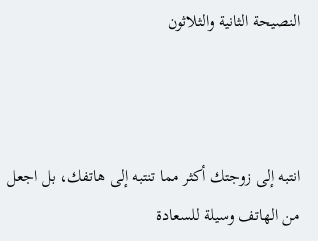النصيحة الثانية والثلاثون



انتبه إلى زوجتك أكثر مما تنتبه إلى هاتفك، بل اجعل من الهاتف وسيلة للسعادة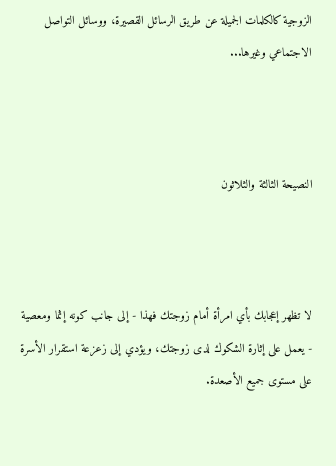الزوجية كالكلمات الجميلة عن طريق الرسائل القصيرة، ووسائل التواصل الاجتماعي وغيرها...



النصيحة الثالثة والثلاثون



لا تظهر إعجابك بأي امرأة أمام زوجتك فهذا - إلى جانب كونه إثما ومعصية - يعمل على إثارة الشكوك لدى زوجتك، ويؤدي إلى زعزعة استقرار الأسرة على مستوى جميع الأصعدة.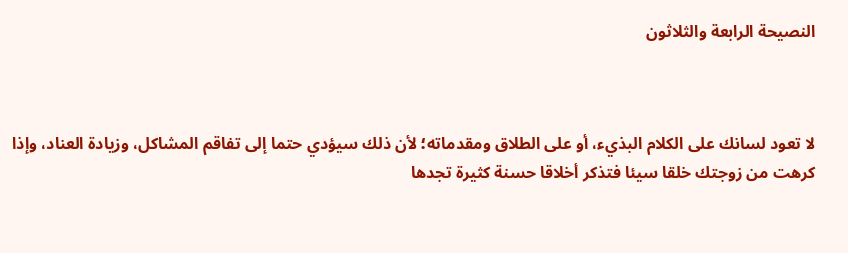النصيحة الرابعة والثلاثون



لا تعود لسانك على الكلام البذيء، أو على الطلاق ومقدماته؛ لأن ذلك سيؤدي حتما إلى تفاقم المشاكل، وزيادة العناد، وإذا كرهت من زوجتك خلقا سيئا فتذكر أخلاقا حسنة كثيرة تجدها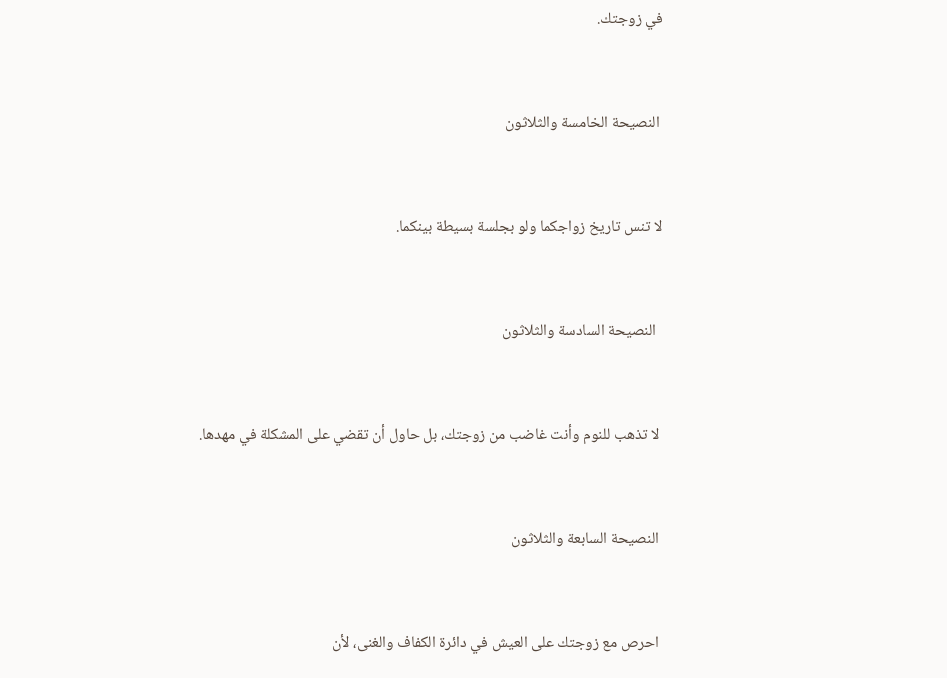في زوجتك.



 النصيحة الخامسة والثلاثون



لا تنس تاريخ زواجكما ولو بجلسة بسيطة بينكما.



  النصيحة السادسة والثلاثون



 لا تذهب للنوم وأنت غاضب من زوجتك، بل حاول أن تقضي على المشكلة في مهدها.



 النصيحة السابعة والثلاثون



 احرص مع زوجتك على العيش في دائرة الكفاف والغنى، لأن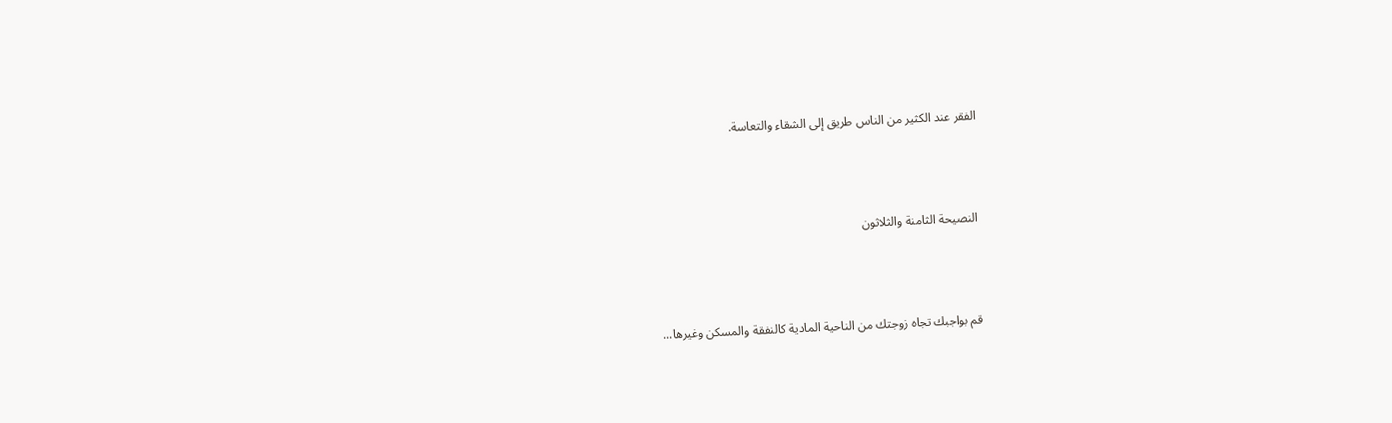الفقر عند الكثير من الناس طريق إلى الشقاء والتعاسة.



 النصيحة الثامنة والثلاثون



 قم بواجبك تجاه زوجتك من الناحية المادية كالنفقة والمسكن وغيرها...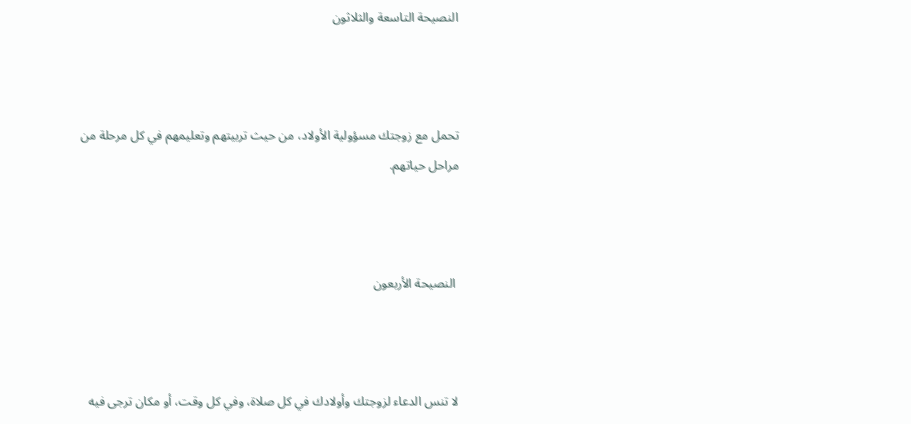النصيحة التاسعة والثلاثون



تحمل مع زوجتك مسؤولية الأولاد، من حيث تربيتهم وتعليمهم في كل مرحلة من مراحل حياتهم.



 النصيحة الأربعون



لا تنس الدعاء لزوجتك وأولادك في كل صلاة، وفي كل وقت، أو مكان ترجى فيه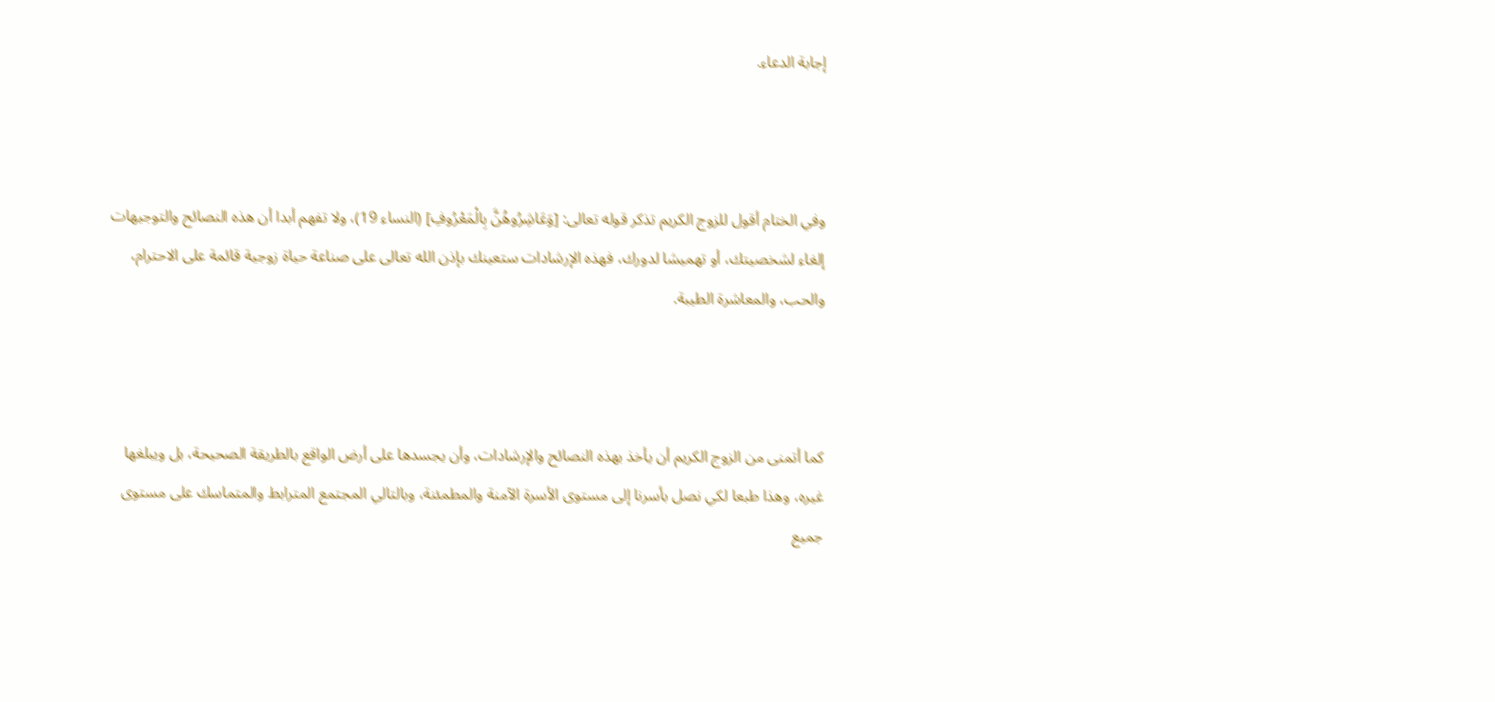إجابة الدعاء.



وفي الختام أقول للزوج الكريم تذكر قوله تعالى: [وَعَاشِرُوهُنَّ بِالْمَعْرُوفِ] (النساء 19)، ولا تفهم أبدا أن هذه النصائح والتوجيهات إلغاء لشخصيتك، أو تهميشا لدورك، فهذه الإرشادات ستعينك بإذن الله تعالى على صناعة حياة زوجية قائمة على الاحترام، والحب، والمعاشرة الطيبة.



كما أتمنى من الزوج الكريم أن يأخذ بهذه النصائح والإرشادات، وأن يجسدها على أرض الواقع بالطريقة الصحيحة، بل ويبلغها غيره، وهذا طبعا لكي نصل بأسرنا إلى مستوى الأسرة الآمنة والمطمئنة، وبالتالي المجتمع المترابط والمتماسك على مستوى جميع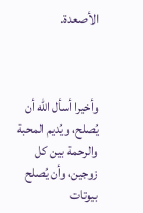الأصعدة.



وأخيرا أسأل الله أن يُصلح، ويُديم المحبة والرحمة بين كل زوجين، وأن يُصلح بيوتات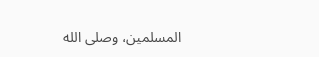المسلمين، وصلى الله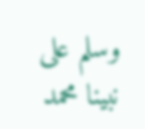وسلم على نبينا محمد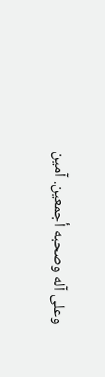وعلى آله وصحبه أجمعين. آمين